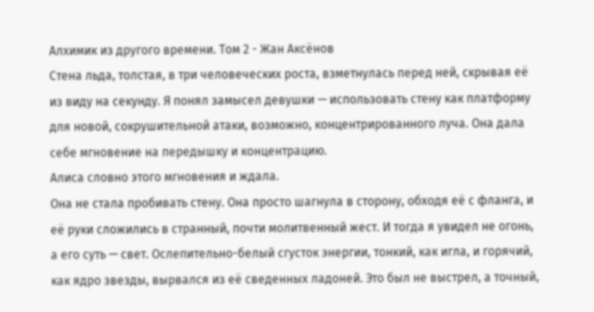Алхимик из другого времени. Том 2 - Жан Аксёнов
Стена льда, толстая, в три человеческих роста, взметнулась перед ней, скрывая её из виду на секунду. Я понял замысел девушки — использовать стену как платформу для новой, сокрушительной атаки, возможно, концентрированного луча. Она дала себе мгновение на передышку и концентрацию.
Алиса словно этого мгновения и ждала.
Она не стала пробивать стену. Она просто шагнула в сторону, обходя её с фланга, и её руки сложились в странный, почти молитвенный жест. И тогда я увидел не огонь, а его суть — свет. Ослепительно-белый сгусток энергии, тонкий, как игла, и горячий, как ядро звезды, вырвался из её сведенных ладоней. Это был не выстрел, а точный,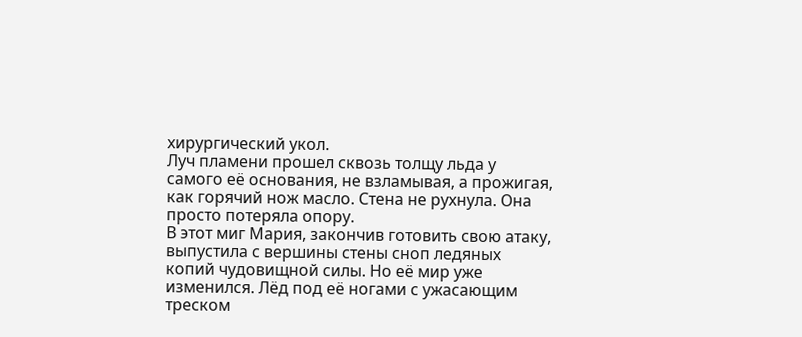хирургический укол.
Луч пламени прошел сквозь толщу льда у самого её основания, не взламывая, а прожигая, как горячий нож масло. Стена не рухнула. Она просто потеряла опору.
В этот миг Мария, закончив готовить свою атаку, выпустила с вершины стены сноп ледяных копий чудовищной силы. Но её мир уже изменился. Лёд под её ногами с ужасающим треском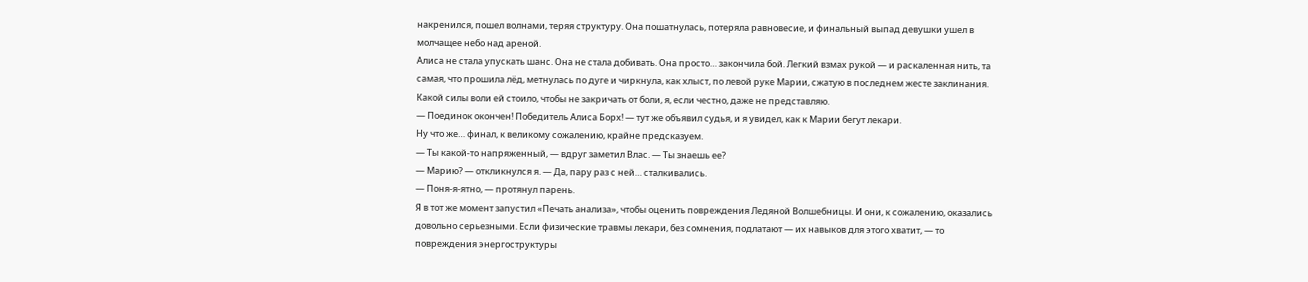накренился, пошел волнами, теряя структуру. Она пошатнулась, потеряла равновесие, и финальный выпад девушки ушел в молчащее небо над ареной.
Алиса не стала упускать шанс. Она не стала добивать. Она просто… закончила бой. Легкий взмах рукой — и раскаленная нить, та самая, что прошила лёд, метнулась по дуге и чиркнула, как хлыст, по левой руке Марии, сжатую в последнем жесте заклинания.
Какой силы воли ей стоило, чтобы не закричать от боли, я, если честно, даже не представляю.
— Поединок окончен! Победитель Алиса Борх! — тут же объявил судья, и я увидел, как к Марии бегут лекари.
Ну что же… финал, к великому сожалению, крайне предсказуем.
— Ты какой-то напряженный, — вдруг заметил Влас. — Ты знаешь ее?
— Марию? — откликнулся я. — Да, пару раз с ней… сталкивались.
— Поня-я-ятно, — протянул парень.
Я в тот же момент запустил «Печать анализа», чтобы оценить повреждения Ледяной Волшебницы. И они, к сожалению, оказались довольно серьезными. Если физические травмы лекари, без сомнения, подлатают — их навыков для этого хватит, — то повреждения энергоструктуры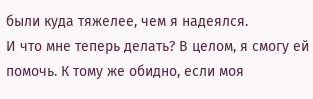были куда тяжелее, чем я надеялся.
И что мне теперь делать? В целом, я смогу ей помочь. К тому же обидно, если моя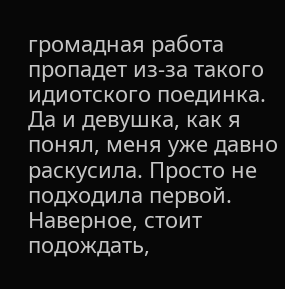громадная работа пропадет из-за такого идиотского поединка. Да и девушка, как я понял, меня уже давно раскусила. Просто не подходила первой.
Наверное, стоит подождать,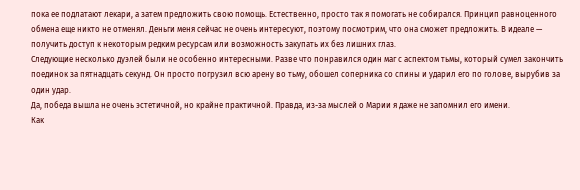пока ее подлатают лекари, а затем предложить свою помощь. Естественно, просто так я помогать не собирался. Принцип равноценного обмена еще никто не отменял. Деньги меня сейчас не очень интересуют, поэтому посмотрим, что она сможет предложить. В идеале — получить доступ к некоторым редким ресурсам или возможность закупать их без лишних глаз.
Следующие несколько дуэлей были не особенно интересными. Разве что понравился один маг с аспектом тьмы, который сумел закончить поединок за пятнадцать секунд. Он просто погрузил всю арену во тьму, обошел соперника со спины и ударил его по голове, вырубив за один удар.
Да, победа вышла не очень эстетичной, но крайне практичной. Правда, из-за мыслей о Марии я даже не запомнил его имени.
Как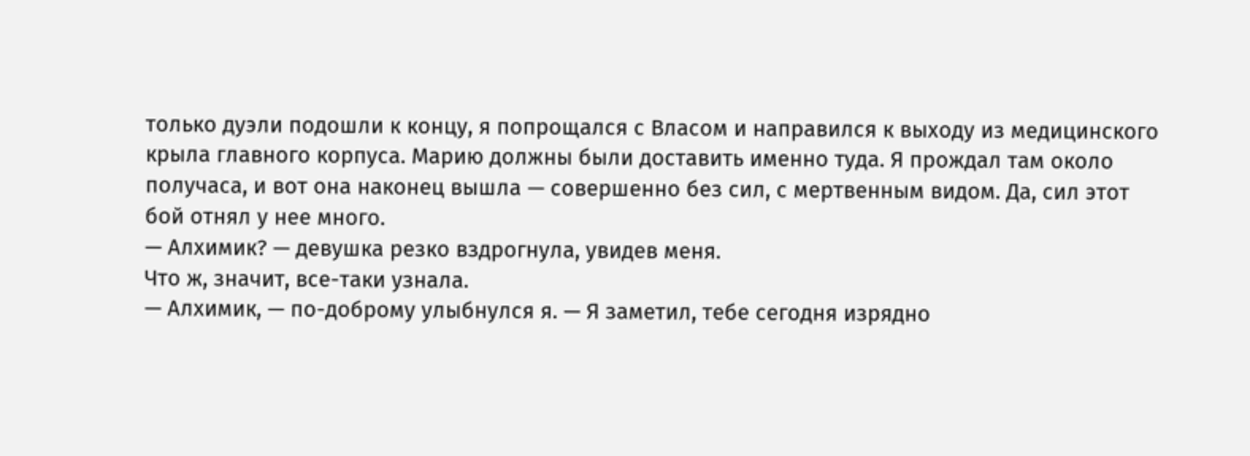только дуэли подошли к концу, я попрощался с Власом и направился к выходу из медицинского крыла главного корпуса. Марию должны были доставить именно туда. Я прождал там около получаса, и вот она наконец вышла — совершенно без сил, с мертвенным видом. Да, сил этот бой отнял у нее много.
— Алхимик? — девушка резко вздрогнула, увидев меня.
Что ж, значит, все-таки узнала.
— Алхимик, — по-доброму улыбнулся я. — Я заметил, тебе сегодня изрядно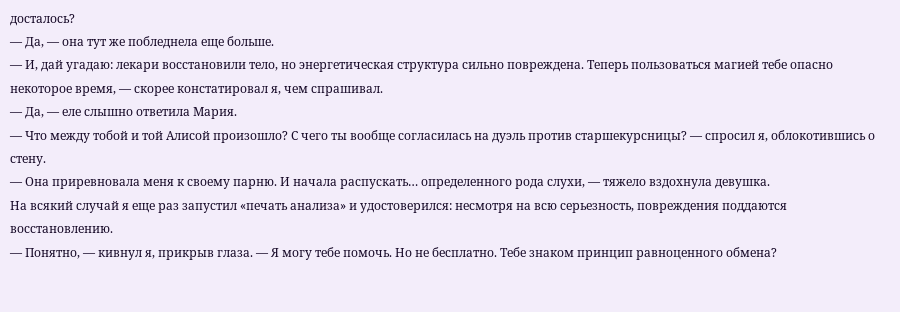досталось?
— Да, — она тут же побледнела еще больше.
— И, дай угадаю: лекари восстановили тело, но энергетическая структура сильно повреждена. Теперь пользоваться магией тебе опасно некоторое время, — скорее констатировал я, чем спрашивал.
— Да, — еле слышно ответила Мария.
— Что между тобой и той Алисой произошло? С чего ты вообще согласилась на дуэль против старшекурсницы? — спросил я, облокотившись о стену.
— Она приревновала меня к своему парню. И начала распускать… определенного рода слухи, — тяжело вздохнула девушка.
На всякий случай я еще раз запустил «печать анализа» и удостоверился: несмотря на всю серьезность, повреждения поддаются восстановлению.
— Понятно, — кивнул я, прикрыв глаза. — Я могу тебе помочь. Но не бесплатно. Тебе знаком принцип равноценного обмена?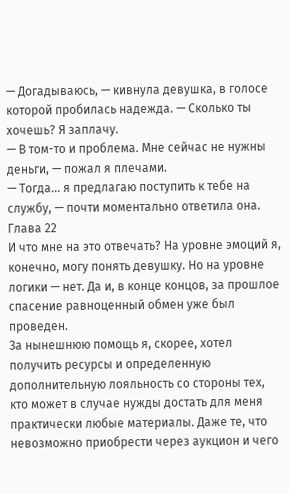— Догадываюсь, — кивнула девушка, в голосе которой пробилась надежда. — Сколько ты хочешь? Я заплачу.
— В том-то и проблема. Мне сейчас не нужны деньги, — пожал я плечами.
— Тогда… я предлагаю поступить к тебе на службу, — почти моментально ответила она.
Глава 22
И что мне на это отвечать? На уровне эмоций я, конечно, могу понять девушку. Но на уровне логики — нет. Да и, в конце концов, за прошлое спасение равноценный обмен уже был проведен.
За нынешнюю помощь я, скорее, хотел получить ресурсы и определенную дополнительную лояльность со стороны тех, кто может в случае нужды достать для меня практически любые материалы. Даже те, что невозможно приобрести через аукцион и чего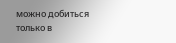можно добиться только в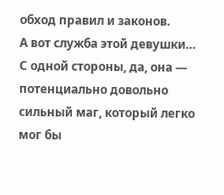обход правил и законов.
А вот служба этой девушки… С одной стороны, да, она — потенциально довольно сильный маг, который легко мог бы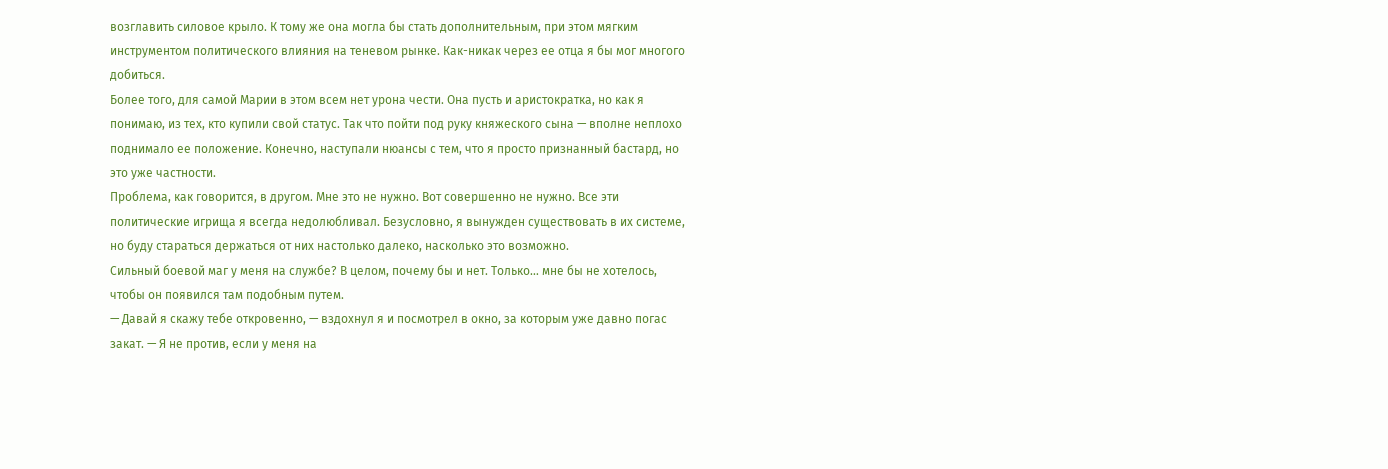возглавить силовое крыло. К тому же она могла бы стать дополнительным, при этом мягким инструментом политического влияния на теневом рынке. Как-никак через ее отца я бы мог многого добиться.
Более того, для самой Марии в этом всем нет урона чести. Она пусть и аристократка, но как я понимаю, из тех, кто купили свой статус. Так что пойти под руку княжеского сына — вполне неплохо поднимало ее положение. Конечно, наступали нюансы с тем, что я просто признанный бастард, но это уже частности.
Проблема, как говорится, в другом. Мне это не нужно. Вот совершенно не нужно. Все эти политические игрища я всегда недолюбливал. Безусловно, я вынужден существовать в их системе, но буду стараться держаться от них настолько далеко, насколько это возможно.
Сильный боевой маг у меня на службе? В целом, почему бы и нет. Только… мне бы не хотелось, чтобы он появился там подобным путем.
— Давай я скажу тебе откровенно, — вздохнул я и посмотрел в окно, за которым уже давно погас закат. — Я не против, если у меня на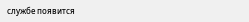службе появится